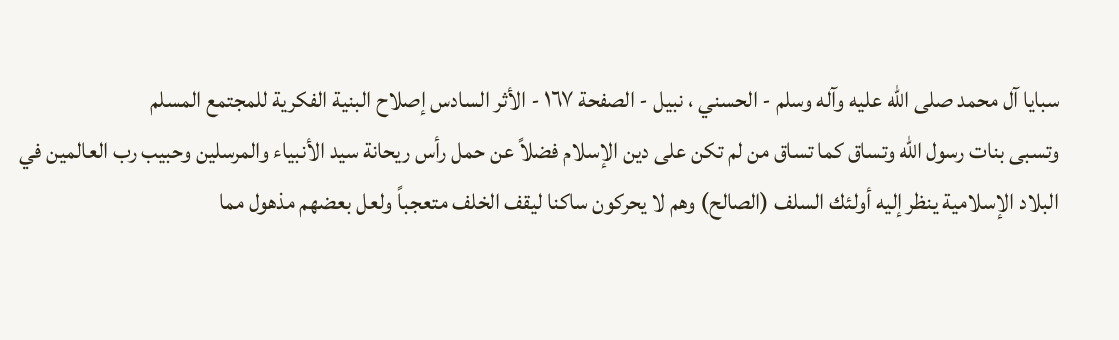سبايا آل محمد صلى الله عليه وآله وسلم - الحسني ، نبيل - الصفحة ١٦٧ - الأثر السادس إصلاح البنية الفكرية للمجتمع المسلم
وتسبى بنات رسول الله وتساق كما تساق من لم تكن على دين الإسلام فضلاً عن حمل رأس ريحانة سيد الأنبياء والمرسلين وحبيب رب العالمين في البلاد الإسلامية ينظر إليه أولئك السلف (الصالح) وهم لا يحركون ساكنا ليقف الخلف متعجباً ولعل بعضهم مذهول مما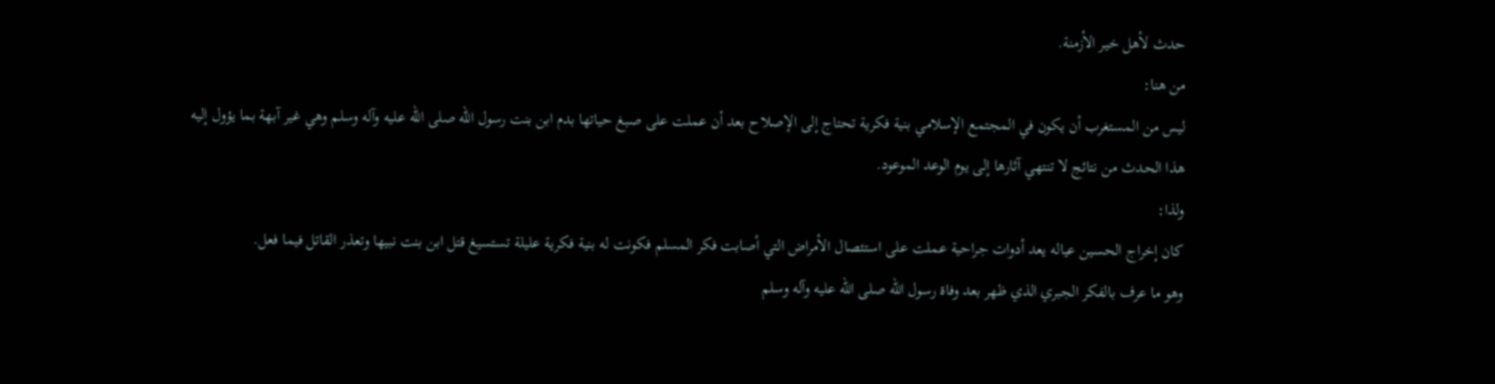حدث لأهل خير الأزمنة.
من هنا:
ليس من المستغرب أن يكون في المجتمع الإسلامي بنية فكرية تحتاج إلى الإصلاح بعد أن عملت على صبغ حياتها بدم ابن بنت رسول الله صلى الله عليه وآله وسلم وهي غير آبهة بما يؤول إليه هذا الحدث من نتائج لا تنتهي آثارها إلى يوم الوعد الموعود.
ولذا:
كان إخراج الحسين عياله يعد أدوات جراحية عملت على استئصال الأمراض التي أصابت فكر المسلم فكونت له بنية فكرية عليلة تستسيغ قتل ابن بنت نبيها وتعذر القاتل فيما فعل.
وهو ما عرف بالفكر الجبري الذي ظهر بعد وفاة رسول الله صلى الله عليه وآله وسلم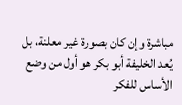مباشرة وإن كان بصورة غير معلنة، بل يُعد الخليفة أبو بكر هو أول من وضع الأساس للفكر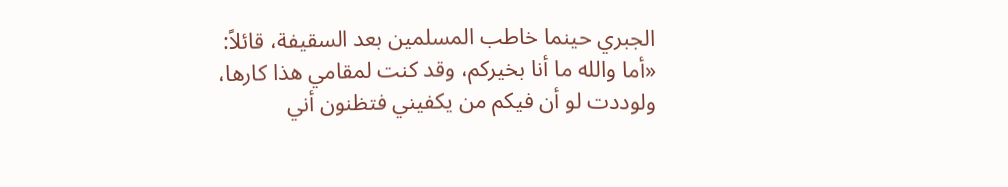الجبري حينما خاطب المسلمين بعد السقيفة، قائلاً:
«أما والله ما أنا بخيركم، وقد كنت لمقامي هذا كارها، ولوددت لو أن فيكم من يكفيني فتظنون أني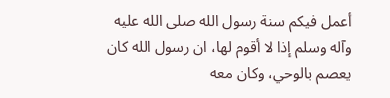أعمل فيكم سنة رسول الله صلى الله عليه وآله وسلم إذا لا أقوم لها، ان رسول الله كان يعصم بالوحي، وكان معه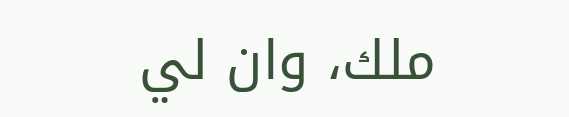ملك، وان لي